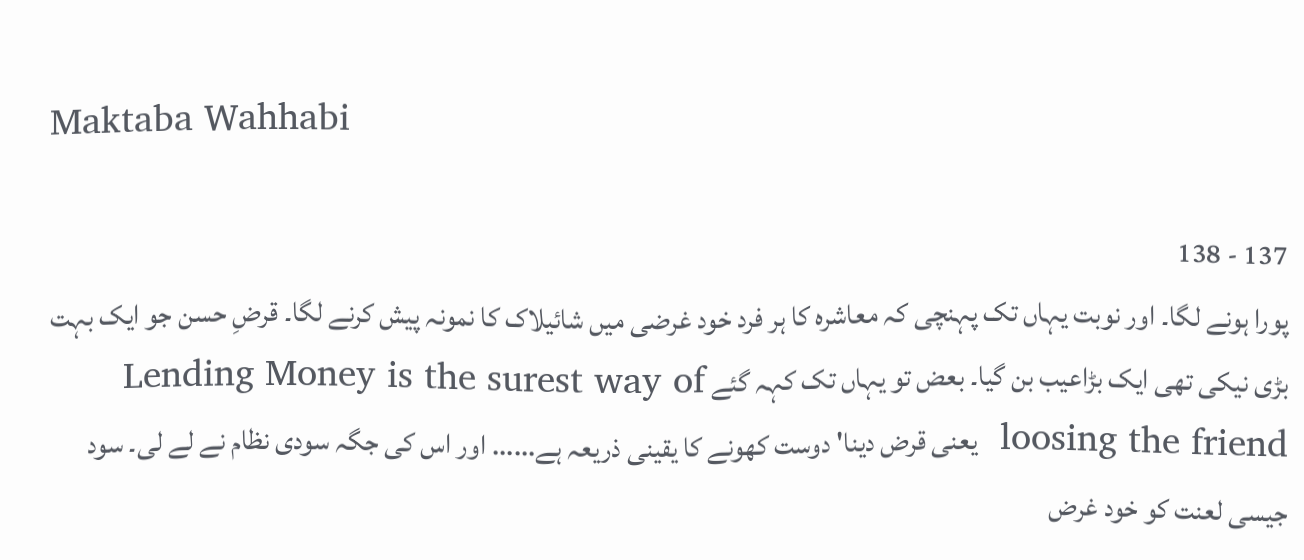Maktaba Wahhabi

137 - 138
پورا ہونے لگا۔ اور نوبت یہاں تک پہنچی کہ معاشرہ کا ہر فرد خود غرضی میں شائیلاک کا نمونہ پیش کرنے لگا۔ قرضِ حسن جو ایک بہت بڑی نیکی تھی ایک بڑاعیب بن گیا۔ بعض تو یہاں تک کہہ گئے Lending Money is the surest way of loosing the friend  یعنی قرض دینا' دوست کھونے کا یقینی ذریعہ ہے...... اور اس کی جگہ سودی نظام نے لے لی۔ سود جیسی لعنت کو خود غرض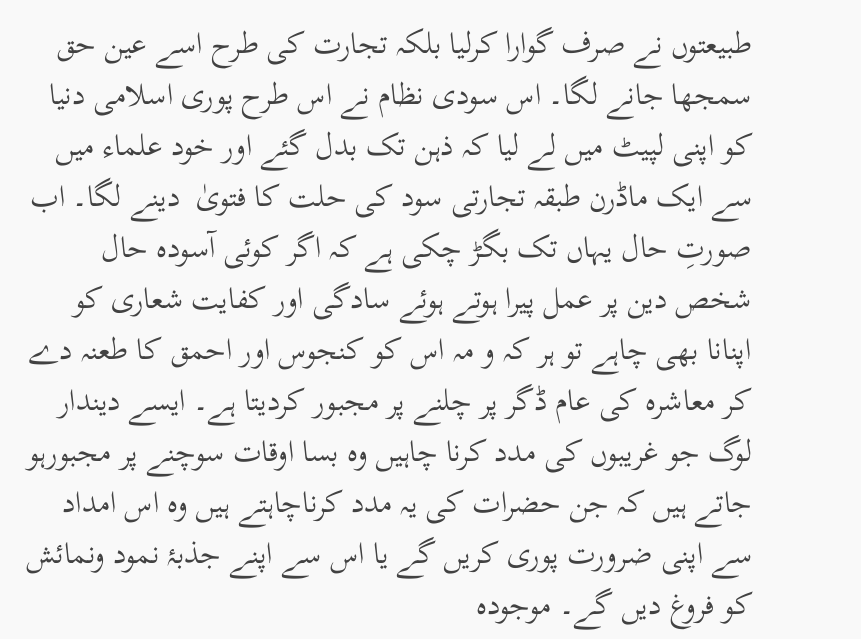طبیعتوں نے صرف گوارا کرلیا بلکہ تجارت کی طرح اسے عین حق سمجھا جانے لگا۔ اس سودی نظام نے اس طرح پوری اسلامی دنیا کو اپنی لپیٹ میں لے لیا کہ ذہن تک بدل گئے اور خود علماء میں سے ایک ماڈرن طبقہ تجارتی سود کی حلت کا فتویٰ  دینے لگا۔ اب صورتِ حال یہاں تک بگڑ چکی ہے کہ اگر کوئی آسودہ حال شخص دین پر عمل پیرا ہوتے ہوئے سادگی اور کفایت شعاری کو اپنانا بھی چاہے تو ہر کہ و مہ اس کو کنجوس اور احمق کا طعنہ دے کر معاشرہ کی عام ڈگر پر چلنے پر مجبور کردیتا ہے۔ ایسے دیندار لوگ جو غریبوں کی مدد کرنا چاہیں وہ بسا اوقات سوچنے پر مجبورہو جاتے ہیں کہ جن حضرات کی یہ مدد کرناچاہتے ہیں وہ اس امداد سے اپنی ضرورت پوری کریں گے یا اس سے اپنے جذبۂ نمود ونمائش کو فروغ دیں گے۔ موجودہ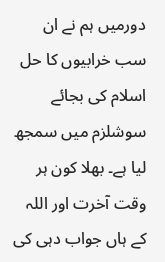دورمیں ہم نے ان سب خرابیوں کا حل اسلام کی بجائے سوشلزم میں سمجھ لیا ہے۔ بھلا کون ہر وقت آخرت اور اللہ کے ہاں جواب دہی کی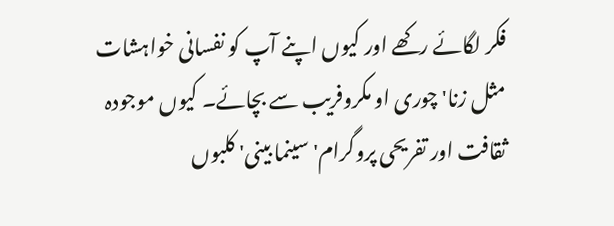فکر لگائے رکھے اور کیوں اپنے آپ کو نفسانی خواہشات مثل زنا' چوری او مکروفریب سے بچائے۔ کیوں موجودہ ثقافت اور تفریحی پروگرام' سینما بینی' کلبوں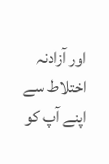اور آزادنہ اختلاط سے اپنے آپ کو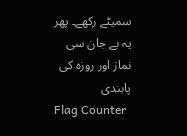سمیٹے رکھے۔ پھر یہ بے جان سی نماز اور روزہ کی پابندی
Flag Counter